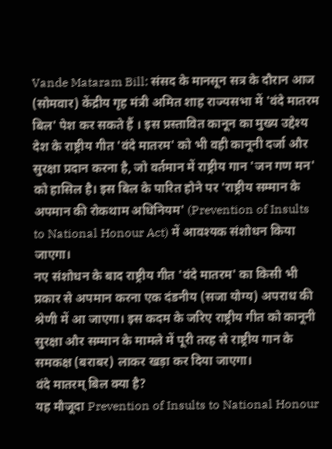Vande Mataram Bill: संसद के मानसून सत्र के दौरान आज (सोमवार) केंद्रीय गृह मंत्री अमित शाह राज्यसभा में 'वंदे मातरम बिल' पेश कर सकते हैं । इस प्रस्तावित कानून का मुख्य उद्देश्य देश के राष्ट्रीय गीत 'वंदे मातरम' को भी वही कानूनी दर्जा और सुरक्षा प्रदान करना है, जो वर्तमान में राष्ट्रीय गान 'जन गण मन' को हासिल है। इस बिल के पारित होने पर 'राष्ट्रीय सम्मान के अपमान की रोकथाम अधिनियम' (Prevention of Insults to National Honour Act) में आवश्यक संशोधन किया जाएगा।
नए संशोधन के बाद राष्ट्रीय गीत 'वंदे मातरम' का किसी भी प्रकार से अपमान करना एक दंडनीय (सजा योग्य) अपराध की श्रेणी में आ जाएगा। इस कदम के जरिए राष्ट्रीय गीत को कानूनी सुरक्षा और सम्मान के मामले में पूरी तरह से राष्ट्रीय गान के समकक्ष (बराबर) लाकर खड़ा कर दिया जाएगा।
वंदे मातरम् बिल क्या है?
यह मौजूदा Prevention of Insults to National Honour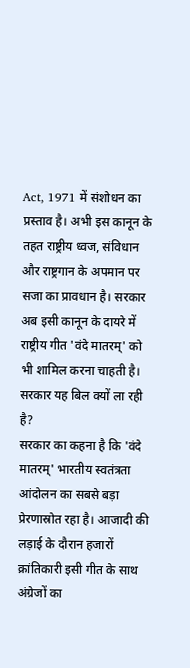Act, 1971 में संशोधन का प्रस्ताव है। अभी इस कानून के तहत राष्ट्रीय ध्वज, संविधान और राष्ट्रगान के अपमान पर सजा का प्रावधान है। सरकार अब इसी कानून के दायरे में राष्ट्रीय गीत 'वंदे मातरम्' को भी शामिल करना चाहती है।
सरकार यह बिल क्यों ला रही है?
सरकार का कहना है कि 'वंदे मातरम्' भारतीय स्वतंत्रता आंदोलन का सबसे बड़ा प्रेरणास्रोत रहा है। आजादी की लड़ाई के दौरान हजारों क्रांतिकारी इसी गीत के साथ अंग्रेजों का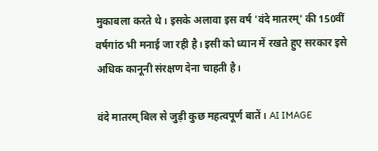मुकाबला करते थे। इसके अलावा इस वर्ष 'वंदे मातरम्' की 150वीं वर्षगांठ भी मनाई जा रही है। इसी को ध्यान में रखते हुए सरकार इसे अधिक कानूनी संरक्षण देना चाहती है।

वंदे मातरम् बिल से जुड़ी कुछ महत्वपूर्ण बातें। AI IMAGE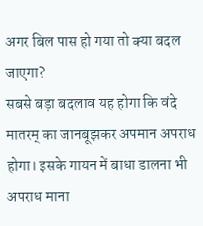अगर बिल पास हो गया तो क्या बदल जाएगा?
सबसे बड़ा बदलाव यह होगा कि वंदे मातरम् का जानबूझकर अपमान अपराध होगा। इसके गायन में बाधा डालना भी अपराध माना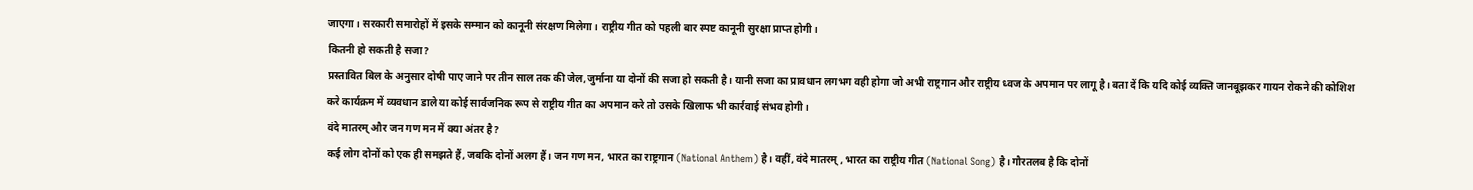जाएगा। सरकारी समारोहों में इसके सम्मान को कानूनी संरक्षण मिलेगा। राष्ट्रीय गीत को पहली बार स्पष्ट कानूनी सुरक्षा प्राप्त होगी।
कितनी हो सकती है सजा?
प्रस्तावित बिल के अनुसार दोषी पाए जाने पर तीन साल तक की जेल,जुर्माना या दोनों की सजा हो सकती है। यानी सजा का प्रावधान लगभग वही होगा जो अभी राष्ट्रगान और राष्ट्रीय ध्वज के अपमान पर लागू है। बता दें कि यदि कोई व्यक्ति जानबूझकर गायन रोकने की कोशिश करे कार्यक्रम में व्यवधान डाले या कोई सार्वजनिक रूप से राष्ट्रीय गीत का अपमान करे तो उसके खिलाफ भी कार्रवाई संभव होगी।
वंदे मातरम् और जन गण मन में क्या अंतर है?
कई लोग दोनों को एक ही समझते हैं, जबकि दोनों अलग हैं। जन गण मन, भारत का राष्ट्रगान (National Anthem) है। वहीं, वंदे मातरम् , भारत का राष्ट्रीय गीत (National Song) है। गौरतलब है कि दोनों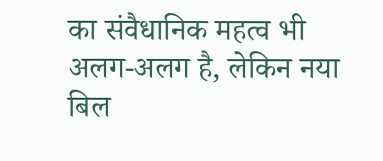का संवैधानिक महत्व भी अलग-अलग है, लेकिन नया बिल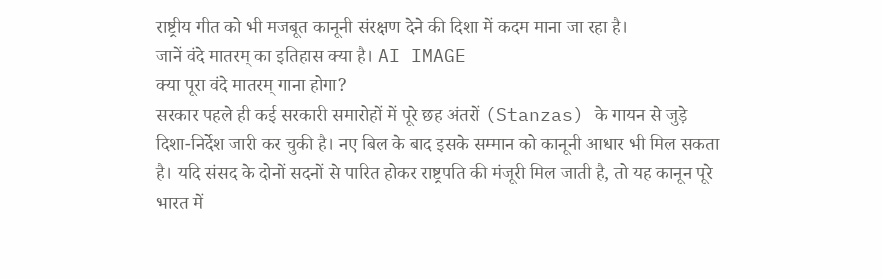राष्ट्रीय गीत को भी मजबूत कानूनी संरक्षण देने की दिशा में कदम माना जा रहा है।
जानें वंदे मातरम् का इतिहास क्या है। AI IMAGE
क्या पूरा वंदे मातरम् गाना होगा?
सरकार पहले ही कई सरकारी समारोहों में पूरे छह अंतरों (Stanzas) के गायन से जुड़े दिशा-निर्देश जारी कर चुकी है। नए बिल के बाद इसके सम्मान को कानूनी आधार भी मिल सकता है। यदि संसद के दोनों सदनों से पारित होकर राष्ट्रपति की मंजूरी मिल जाती है, तो यह कानून पूरे भारत में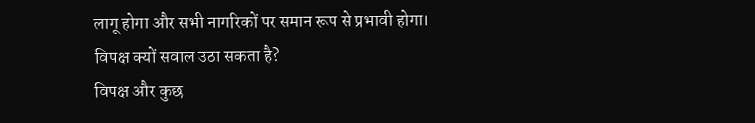लागू होगा और सभी नागरिकों पर समान रूप से प्रभावी होगा।
विपक्ष क्यों सवाल उठा सकता है?
विपक्ष और कुछ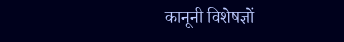कानूनी विशेषज्ञों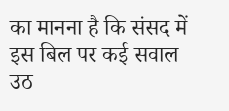का मानना है कि संसद में इस बिल पर कई सवाल उठ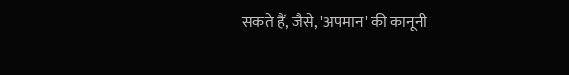सकते हैं, जैसे, 'अपमान' की कानूनी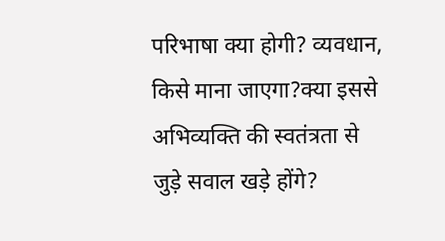परिभाषा क्या होगी? व्यवधान, किसे माना जाएगा?क्या इससे अभिव्यक्ति की स्वतंत्रता से जुड़े सवाल खड़े होंगे?